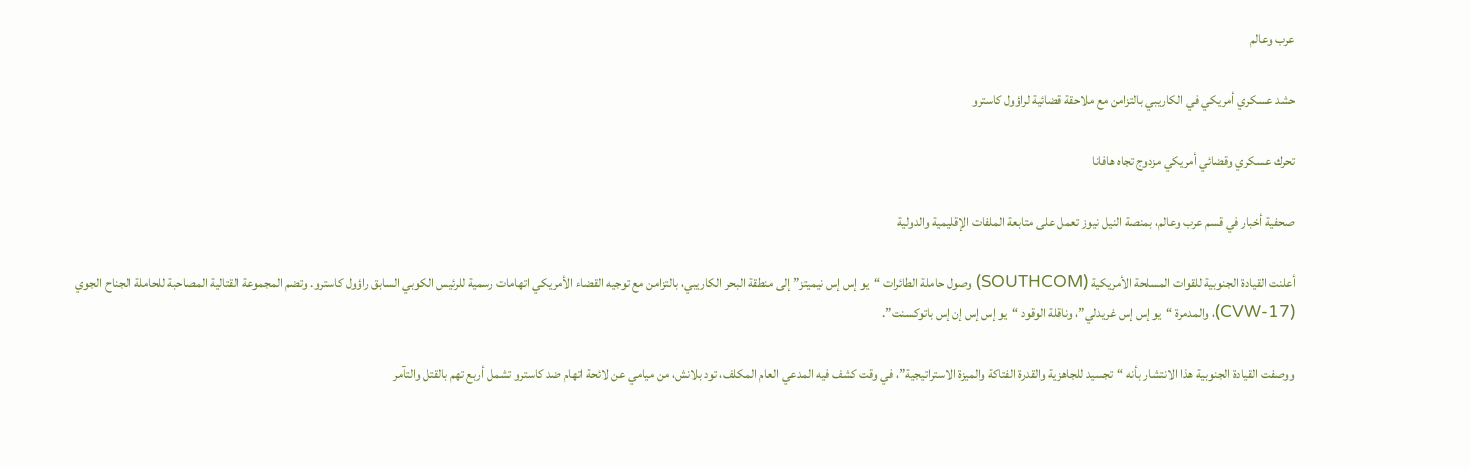عرب وعالم

حشد عسكري أمريكي في الكاريبي بالتزامن مع ملاحقة قضائية لراؤول كاسترو

تحرك عسكري وقضائي أمريكي مزدوج تجاه هافانا

صحفية أخبار في قسم عرب وعالم، بمنصة النيل نيوز تعمل على متابعة الملفات الإقليمية والدولية

أعلنت القيادة الجنوبية للقوات المسلحة الأمريكية (SOUTHCOM) وصول حاملة الطائرات “يو إس إس نيميتز” إلى منطقة البحر الكاريبي، بالتزامن مع توجيه القضاء الأمريكي اتهامات رسمية للرئيس الكوبي السابق راؤول كاسترو. وتضم المجموعة القتالية المصاحبة للحاملة الجناح الجوي (CVW-17)، والمدمرة “يو إس إس غريدلي”، وناقلة الوقود “يو إس إس إن إس باتوكسنت”.

ووصفت القيادة الجنوبية هذا الانتشار بأنه “تجسيد للجاهزية والقدرة الفتاكة والميزة الاستراتيجية”، في وقت كشف فيه المدعي العام المكلف، تود بلانش، من ميامي عن لائحة اتهام ضد كاسترو تشمل أربع تهم بالقتل والتآمر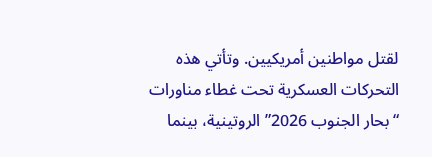لقتل مواطنين أمريكيين. وتأتي هذه التحركات العسكرية تحت غطاء مناورات “بحار الجنوب 2026” الروتينية، بينما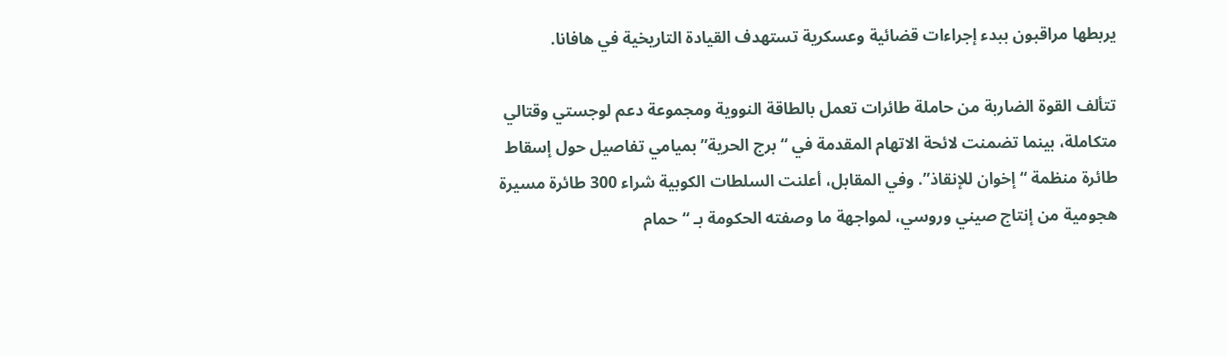يربطها مراقبون ببدء إجراءات قضائية وعسكرية تستهدف القيادة التاريخية في هافانا.

تتألف القوة الضاربة من حاملة طائرات تعمل بالطاقة النووية ومجموعة دعم لوجستي وقتالي متكاملة، بينما تضمنت لائحة الاتهام المقدمة في “برج الحرية” بميامي تفاصيل حول إسقاط طائرة منظمة “إخوان للإنقاذ”. وفي المقابل، أعلنت السلطات الكوبية شراء 300 طائرة مسيرة هجومية من إنتاج صيني وروسي، لمواجهة ما وصفته الحكومة بـ “حمام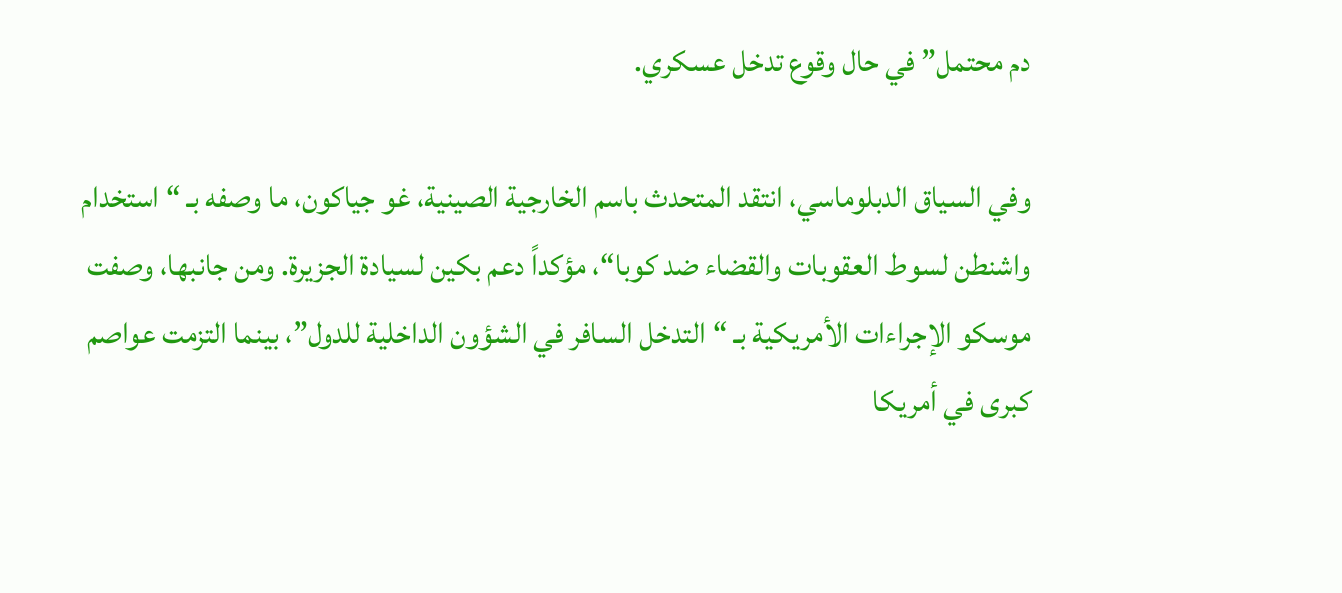دم محتمل” في حال وقوع تدخل عسكري.

وفي السياق الدبلوماسي، انتقد المتحدث باسم الخارجية الصينية، غو جياكون، ما وصفه بـ “استخدام واشنطن لسوط العقوبات والقضاء ضد كوبا“، مؤكداً دعم بكين لسيادة الجزيرة. ومن جانبها، وصفت موسكو الإجراءات الأمريكية بـ “التدخل السافر في الشؤون الداخلية للدول”، بينما التزمت عواصم كبرى في أمريكا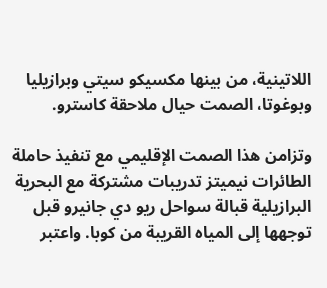اللاتينية، من بينها مكسيكو سيتي وبرازيليا وبوغوتا، الصمت حيال ملاحقة كاسترو.

وتزامن هذا الصمت الإقليمي مع تنفيذ حاملة الطائرات نيميتز تدريبات مشتركة مع البحرية البرازيلية قبالة سواحل ريو دي جانيرو قبل توجهها إلى المياه القريبة من كوبا. واعتبر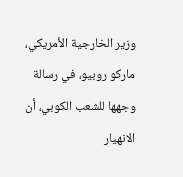وزير الخارجية الأمريكي، ماركو روبيو، في رسالة وجهها للشعب الكوبي، أن الانهيار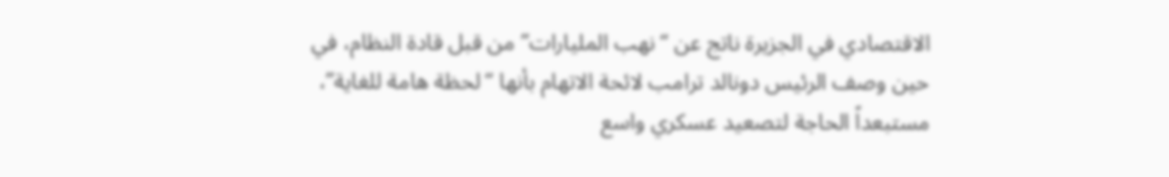الاقتصادي في الجزيرة ناتج عن “نهب المليارات” من قبل قادة النظام، في حين وصف الرئيس دونالد ترامب لائحة الاتهام بأنها “لحظة هامة للغاية”، مستبعداً الحاجة لتصعيد عسكري واسع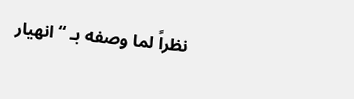نظراً لما وصفه بـ “انهيار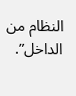النظام من الداخل”.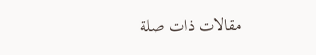مقالات ذات صلة